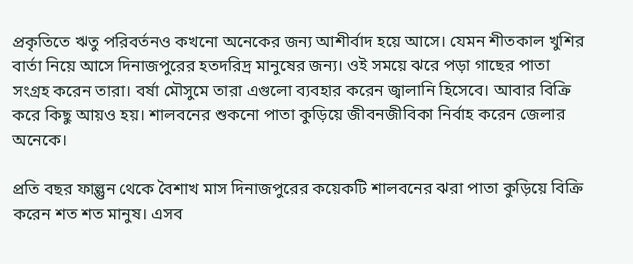প্রকৃতিতে ঋতু পরিবর্তনও কখনো অনেকের জন্য আশীর্বাদ হয়ে আসে। যেমন শীতকাল খুশির বার্তা নিয়ে আসে দিনাজপুরের হতদরিদ্র মানুষের জন্য। ওই সময়ে ঝরে পড়া গাছের পাতা সংগ্রহ করেন তারা। বর্ষা মৌসুমে তারা এগুলো ব্যবহার করেন জ্বালানি হিসেবে। আবার বিক্রি করে কিছু আয়ও হয়। শালবনের শুকনো পাতা কুড়িয়ে জীবনজীবিকা নির্বাহ করেন জেলার অনেকে।

প্রতি বছর ফাল্গুন থেকে বৈশাখ মাস দিনাজপুরের কয়েকটি শালবনের ঝরা পাতা কুড়িয়ে বিক্রি করেন শত শত মানুষ। এসব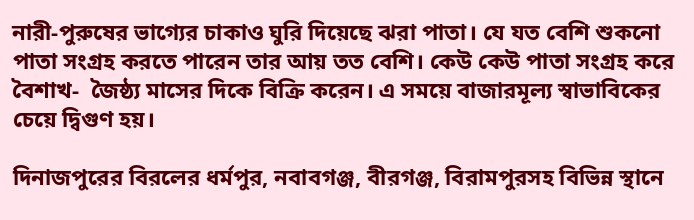নারী-পুরুষের ভাগ্যের চাকাও ঘুরি দিয়েছে ঝরা পাতা। যে যত বেশি শুকনো পাতা সংগ্রহ করতে পারেন তার আয় তত বেশি। কেউ কেউ পাতা সংগ্রহ করে বৈশাখ-  জৈষ্ঠ্য মাসের দিকে বিক্রি করেন। এ সময়ে বাজারমূল্য স্বাভাবিকের চেয়ে দ্বিগুণ হয়।

দিনাজপুরের বিরলের ধর্মপুর, নবাবগঞ্জ, বীরগঞ্জ, বিরামপুরসহ বিভিন্ন স্থানে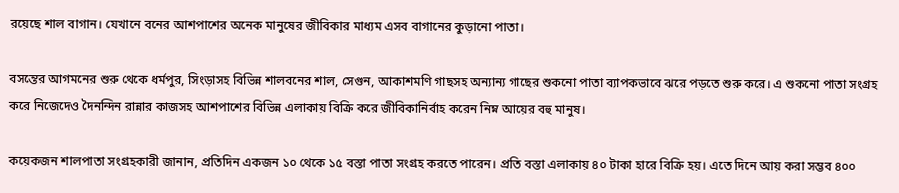রয়েছে শাল বাগান। যেখানে বনের আশপাশের অনেক মানুষের জীবিকার মাধ্যম এসব বাগানের কুড়ানো পাতা।

বসন্তের আগমনের শুরু থেকে ধর্মপুর, সিংড়াসহ বিভিন্ন শালবনের শাল, সেগুন, আকাশমণি গাছসহ অন্যান্য গাছের শুকনো পাতা ব্যাপকভাবে ঝরে পড়তে শুরু করে। এ শুকনো পাতা সংগ্রহ করে নিজেদেও দৈনন্দিন রান্নার কাজসহ আশপাশের বিভিন্ন এলাকায় বিক্রি করে জীবিকানির্বাহ করেন নিম্ন আয়ের বহু মানুষ।

কয়েকজন শালপাতা সংগ্রহকারী জানান, প্রতিদিন একজন ১০ থেকে ১৫ বস্তা পাতা সংগ্রহ করতে পারেন। প্রতি বস্তা এলাকায় ৪০ টাকা হারে বিক্রি হয়। এতে দিনে আয় করা সম্ভব ৪০০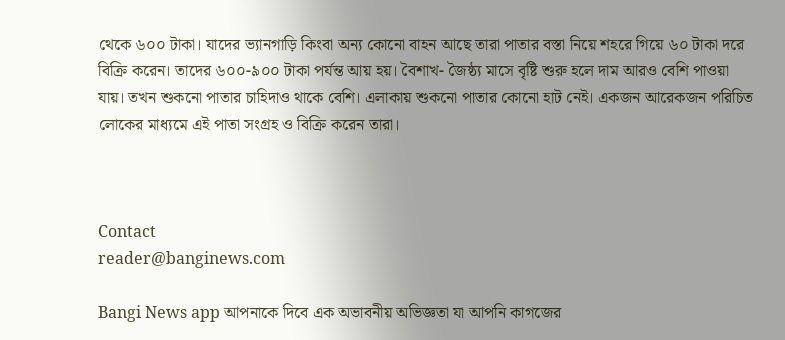থেকে ৬০০ টাকা। যাদের ভ্যানগাড়ি কিংবা অন্য কোনো বাহন আছে তারা পাতার বস্তা নিয়ে শহরে গিয়ে ৬০ টাকা দরে বিক্রি করেন। তাদের ৬০০-৯০০ টাকা পর্যন্ত আয় হয়। বৈশাখ- জৈষ্ঠ্য মাসে বৃষ্টি শুরু হলে দাম আরও বেশি পাওয়া যায়। তখন শুকনো পাতার চাহিদাও থাকে বেশি। এলাকায় শুকনো পাতার কোনো হাট নেই। একজন আরেকজন পরিচিত লোকের মাধ্যমে এই পাতা সংগ্রহ ও বিক্রি করেন তারা।



Contact
reader@banginews.com

Bangi News app আপনাকে দিবে এক অভাবনীয় অভিজ্ঞতা যা আপনি কাগজের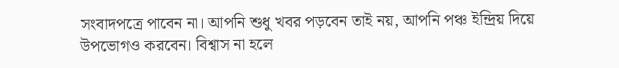সংবাদপত্রে পাবেন না। আপনি শুধু খবর পড়বেন তাই নয়, আপনি পঞ্চ ইন্দ্রিয় দিয়ে উপভোগও করবেন। বিশ্বাস না হলে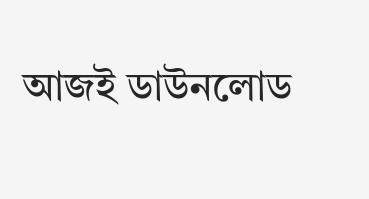আজই ডাউনলোড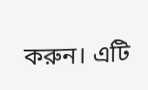করুন। এটি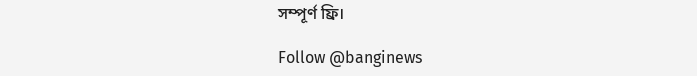সম্পূর্ণ ফ্রি।

Follow @banginews